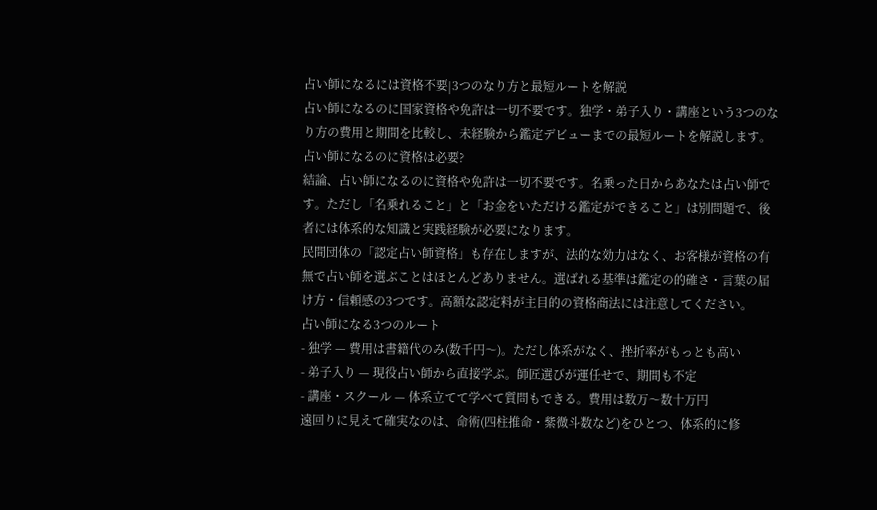占い師になるには資格不要|3つのなり方と最短ルートを解説
占い師になるのに国家資格や免許は一切不要です。独学・弟子入り・講座という3つのなり方の費用と期間を比較し、未経験から鑑定デビューまでの最短ルートを解説します。
占い師になるのに資格は必要?
結論、占い師になるのに資格や免許は一切不要です。名乗った日からあなたは占い師です。ただし「名乗れること」と「お金をいただける鑑定ができること」は別問題で、後者には体系的な知識と実践経験が必要になります。
民間団体の「認定占い師資格」も存在しますが、法的な効力はなく、お客様が資格の有無で占い師を選ぶことはほとんどありません。選ばれる基準は鑑定の的確さ・言葉の届け方・信頼感の3つです。高額な認定料が主目的の資格商法には注意してください。
占い師になる3つのルート
- 独学 — 費用は書籍代のみ(数千円〜)。ただし体系がなく、挫折率がもっとも高い
- 弟子入り — 現役占い師から直接学ぶ。師匠選びが運任せで、期間も不定
- 講座・スクール — 体系立てて学べて質問もできる。費用は数万〜数十万円
遠回りに見えて確実なのは、命術(四柱推命・紫微斗数など)をひとつ、体系的に修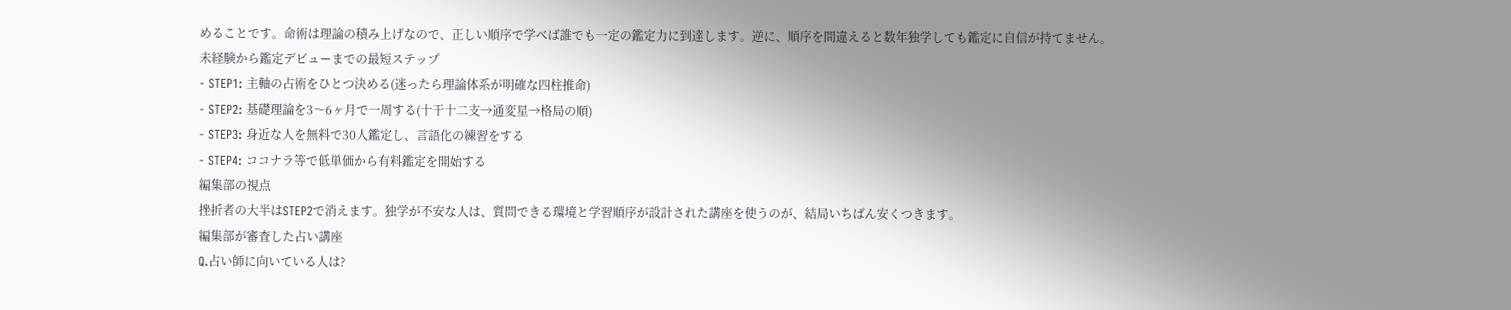めることです。命術は理論の積み上げなので、正しい順序で学べば誰でも一定の鑑定力に到達します。逆に、順序を間違えると数年独学しても鑑定に自信が持てません。
未経験から鑑定デビューまでの最短ステップ
- STEP1: 主軸の占術をひとつ決める(迷ったら理論体系が明確な四柱推命)
- STEP2: 基礎理論を3〜6ヶ月で一周する(十干十二支→通変星→格局の順)
- STEP3: 身近な人を無料で30人鑑定し、言語化の練習をする
- STEP4: ココナラ等で低単価から有料鑑定を開始する
編集部の視点
挫折者の大半はSTEP2で消えます。独学が不安な人は、質問できる環境と学習順序が設計された講座を使うのが、結局いちばん安くつきます。
編集部が審査した占い講座
Q.占い師に向いている人は?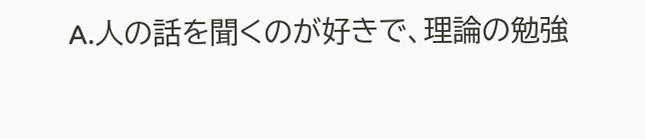A.人の話を聞くのが好きで、理論の勉強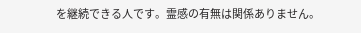を継続できる人です。霊感の有無は関係ありません。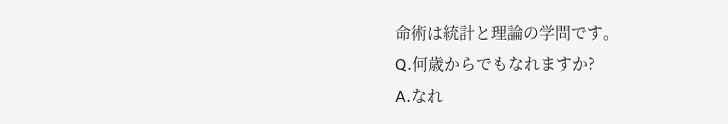命術は統計と理論の学問です。
Q.何歳からでもなれますか?
A.なれ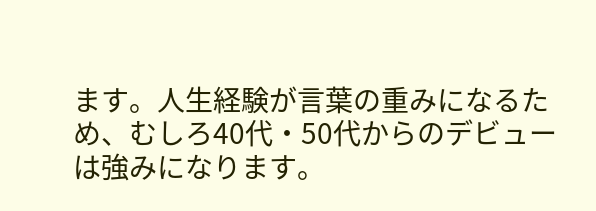ます。人生経験が言葉の重みになるため、むしろ40代・50代からのデビューは強みになります。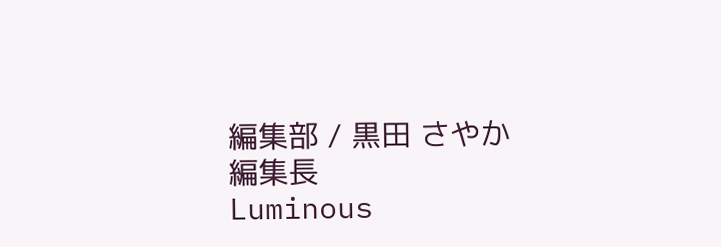編集部 / 黒田 さやか
編集長
Luminous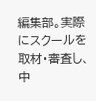編集部。実際にスクールを取材・審査し、中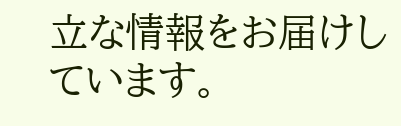立な情報をお届けしています。